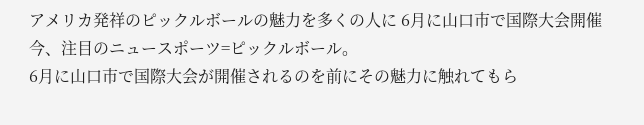アメリカ発祥のピックルボールの魅力を多くの人に 6月に山口市で国際大会開催
今、注目のニュースポーツ=ピックルボール。
6月に山口市で国際大会が開催されるのを前にその魅力に触れてもら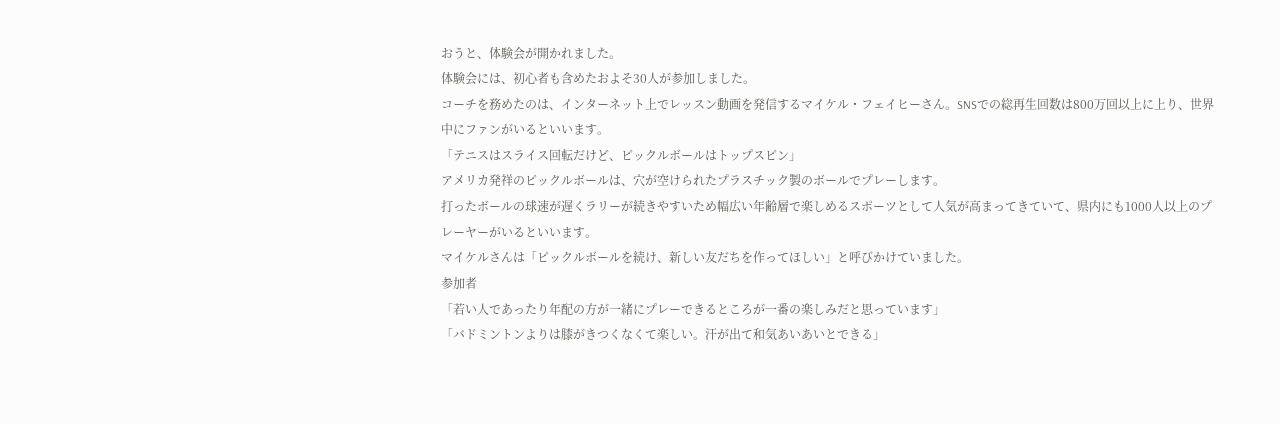おうと、体験会が開かれました。
体験会には、初心者も含めたおよそ30人が参加しました。
コーチを務めたのは、インターネット上でレッスン動画を発信するマイケル・フェイヒーさん。SNSでの総再生回数は800万回以上に上り、世界中にファンがいるといいます。
「テニスはスライス回転だけど、ピックルボールはトップスピン」
アメリカ発祥のピックルボールは、穴が空けられたプラスチック製のボールでプレーします。
打ったボールの球速が遅くラリーが続きやすいため幅広い年齢層で楽しめるスポーツとして人気が高まってきていて、県内にも1000人以上のプレーヤーがいるといいます。
マイケルさんは「ピックルボールを続け、新しい友だちを作ってほしい」と呼びかけていました。
参加者
「若い人であったり年配の方が一緒にプレーできるところが一番の楽しみだと思っています」
「バドミントンよりは膝がきつくなくて楽しい。汗が出て和気あいあいとできる」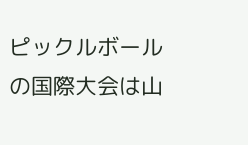ピックルボールの国際大会は山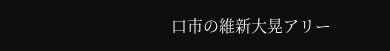口市の維新大晃アリー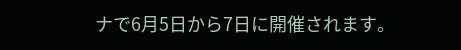ナで6月5日から7日に開催されます。